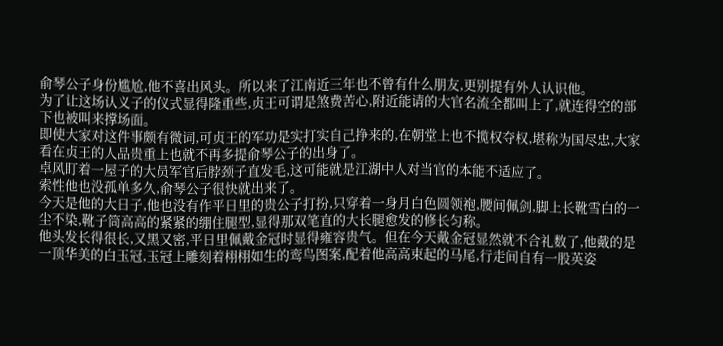俞琴公子身份尴尬,他不喜出风头。所以来了江南近三年也不曾有什么朋友,更别提有外人认识他。
为了让这场认义子的仪式显得隆重些,贞王可谓是煞费苦心,附近能请的大官名流全都叫上了,就连得空的部下也被叫来撑场面。
即使大家对这件事颇有微词,可贞王的军功是实打实自己挣来的,在朝堂上也不揽权夺权,堪称为国尽忠,大家看在贞王的人品贵重上也就不再多提俞琴公子的出身了。
卓风盯着一屋子的大员军官后脖颈子直发毛,这可能就是江湖中人对当官的本能不适应了。
索性他也没孤单多久,俞琴公子很快就出来了。
今天是他的大日子,他也没有作平日里的贵公子打扮,只穿着一身月白色圆领袍,腰间佩剑,脚上长靴雪白的一尘不染,靴子筒高高的紧紧的绷住腿型,显得那双笔直的大长腿愈发的修长匀称。
他头发长得很长,又黑又密,平日里佩戴金冠时显得雍容贵气。但在今天戴金冠显然就不合礼数了,他戴的是一顶华美的白玉冠,玉冠上雕刻着栩栩如生的鸾鸟图案,配着他高高束起的马尾,行走间自有一股英姿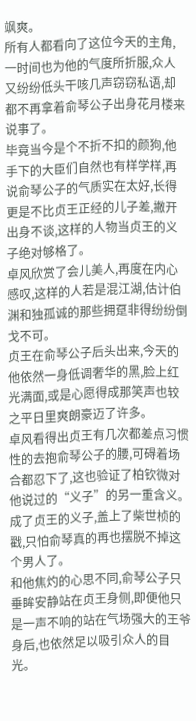飒爽。
所有人都看向了这位今天的主角,一时间也为他的气度所折服,众人又纷纷低头干咳几声窃窃私语,却都不再拿着俞琴公子出身花月楼来说事了。
毕竟当今是个不折不扣的颜狗,他手下的大臣们自然也有样学样,再说俞琴公子的气质实在太好,长得更是不比贞王正经的儿子差,撇开出身不谈,这样的人物当贞王的义子绝对够格了。
卓风欣赏了会儿美人,再度在内心感叹,这样的人若是混江湖,估计伯渊和独孤诚的那些拥趸非得纷纷倒戈不可。
贞王在俞琴公子后头出来,今天的他依然一身低调奢华的黑,脸上红光满面,或是心愿得成那笑声也较之平日里爽朗豪迈了许多。
卓风看得出贞王有几次都差点习惯性的去抱俞琴公子的腰,可碍着场合都忍下了,这也验证了柏钦微对他说过的“义子”的另一重含义。
成了贞王的义子,盖上了柴世桢的戳,只怕俞琴真的再也摆脱不掉这个男人了。
和他焦灼的心思不同,俞琴公子只垂眸安静站在贞王身侧,即便他只是一声不响的站在气场强大的王爷身后,也依然足以吸引众人的目光。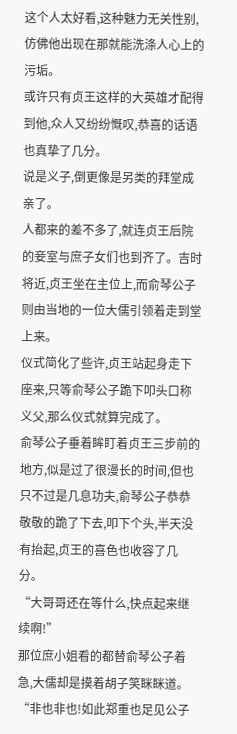这个人太好看,这种魅力无关性别,仿佛他出现在那就能洗涤人心上的污垢。
或许只有贞王这样的大英雄才配得到他,众人又纷纷慨叹,恭喜的话语也真挚了几分。
说是义子,倒更像是另类的拜堂成亲了。
人都来的差不多了,就连贞王后院的妾室与庶子女们也到齐了。吉时将近,贞王坐在主位上,而俞琴公子则由当地的一位大儒引领着走到堂上来。
仪式简化了些许,贞王站起身走下座来,只等俞琴公子跪下叩头口称义父,那么仪式就算完成了。
俞琴公子垂着眸盯着贞王三步前的地方,似是过了很漫长的时间,但也只不过是几息功夫,俞琴公子恭恭敬敬的跪了下去,叩下个头,半天没有抬起,贞王的喜色也收容了几分。
“大哥哥还在等什么,快点起来继续啊!”
那位庶小姐看的都替俞琴公子着急,大儒却是摸着胡子笑眯眯道。
“非也非也!如此郑重也足见公子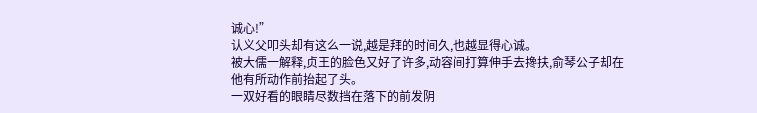诚心!”
认义父叩头却有这么一说,越是拜的时间久,也越显得心诚。
被大儒一解释,贞王的脸色又好了许多,动容间打算伸手去搀扶,俞琴公子却在他有所动作前抬起了头。
一双好看的眼睛尽数挡在落下的前发阴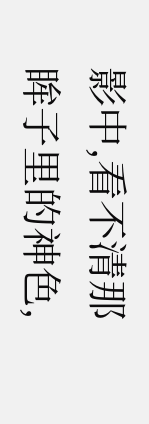影中,看不清那眸子里的神色,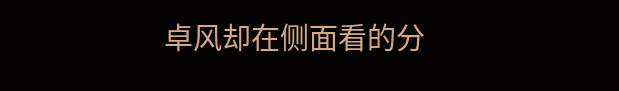卓风却在侧面看的分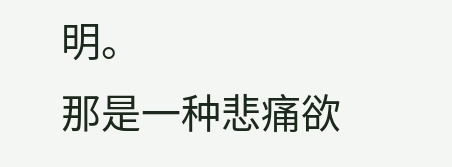明。
那是一种悲痛欲